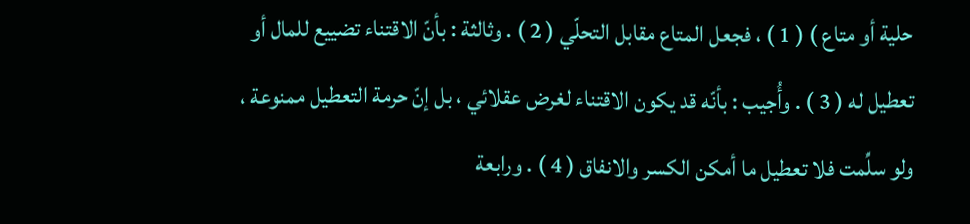حلية أو متاع ) ( 1 ) ، فجعل المتاع مقابل التحلّي ( 2 ) . وثالثة : بأنّ الاقتناء تضييع للمال أو تعطيل له ( 3 ) . وأُجيب : بأنّه قد يكون الاقتناء لغرض عقلائي ، بل إنّ حرمة التعطيل ممنوعة ، ولو سلِّمت فلا تعطيل ما أمكن الكسر والانفاق ( 4 ) . ورابعة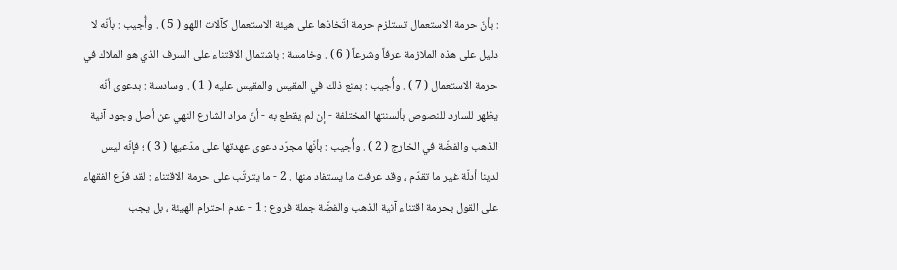: بأنّ حرمة الاستعمال تستلزم حرمة اتّخاذها على هيئة الاستعمال كآلات اللهو ( 5 ) . وأُجيب : بأنّه لا دليل على هذه الملازمة عرفاً وشرعاً ( 6 ) . وخامسة : باشتمال الاقتناء على السرف الذي هو الملاك في حرمة الاستعمال ( 7 ) . وأُجيب : بمنع ذلك في المقيس والمقيس عليه ( 1 ) . وسادسة : بدعوى أنّه يظهر للسارد للنصوص بألسنتها المختلفة - إن لم يقطع به - أنّ مراد الشارع النهي عن أصل وجود آنية الذهب والفضّة في الخارج ( 2 ) . وأُجيب : بأنّها مجرّد دعوى عهدتها على مدّعيها ( 3 ) ؛ فإنّه ليس لدينا أدلّة غير ما تقدّم ، وقد عرفت ما يستفاد منها . 2 - ما يترتّب على حرمة الاقتناء : لقد فرّع الفقهاء على القول بحرمة اقتناء آنية الذهب والفضّة جملة فروع : 1 - عدم احترام الهيئة ، بل يجب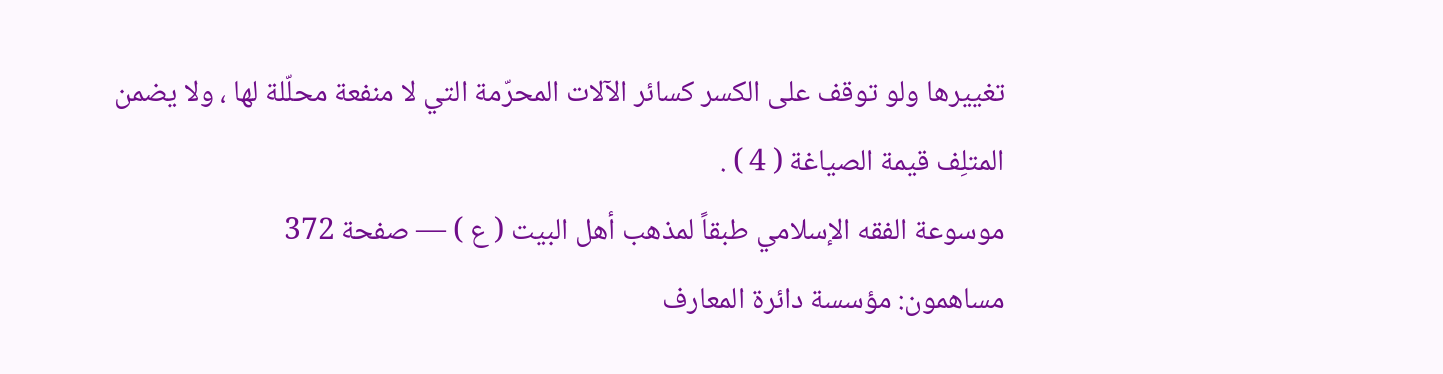تغييرها ولو توقف على الكسر كسائر الآلات المحرّمة التي لا منفعة محلّلة لها ، ولا يضمن المتلِف قيمة الصياغة ( 4 ) .
موسوعة الفقه الإسلامي طبقاً لمذهب أهل البيت ( ع ) — صفحة 372
مساهمون: مؤسسة دائرة المعارف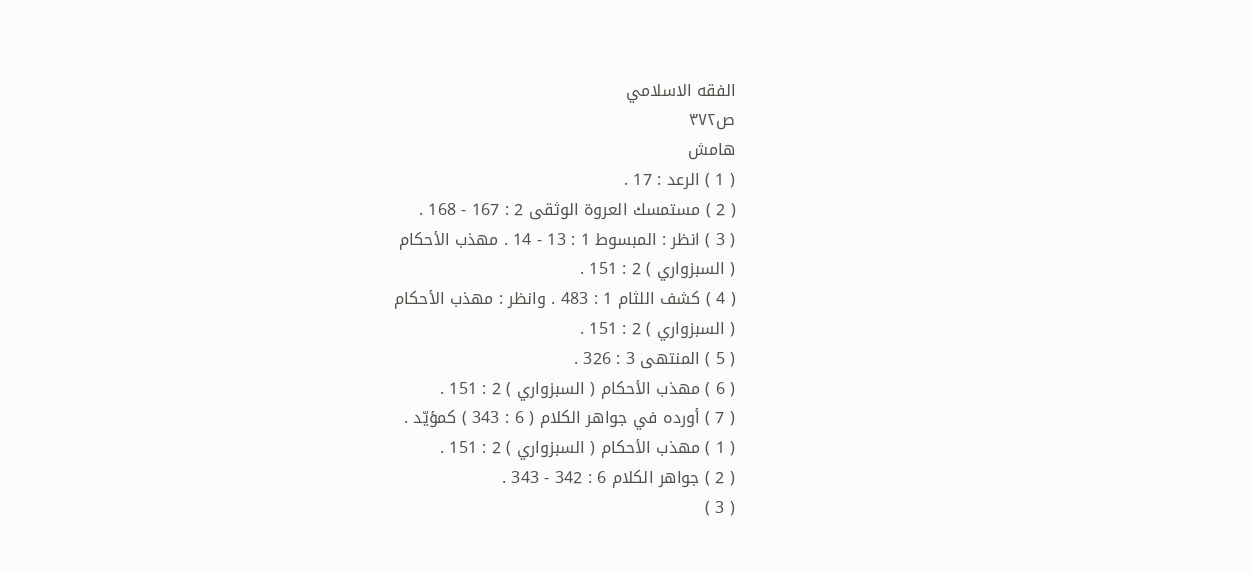الفقه الاسلامي
ص٣٧٢
هامش
( 1 ) الرعد : 17 .
( 2 ) مستمسك العروة الوثقى 2 : 167 - 168 .
( 3 ) انظر : المبسوط 1 : 13 - 14 . مهذب الأحكام
( السبزواري ) 2 : 151 .
( 4 ) كشف اللثام 1 : 483 . وانظر : مهذب الأحكام
( السبزواري ) 2 : 151 .
( 5 ) المنتهى 3 : 326 .
( 6 ) مهذب الأحكام ( السبزواري ) 2 : 151 .
( 7 ) أورده في جواهر الكلام ( 6 : 343 ) كمؤيّد .
( 1 ) مهذب الأحكام ( السبزواري ) 2 : 151 .
( 2 ) جواهر الكلام 6 : 342 - 343 .
( 3 )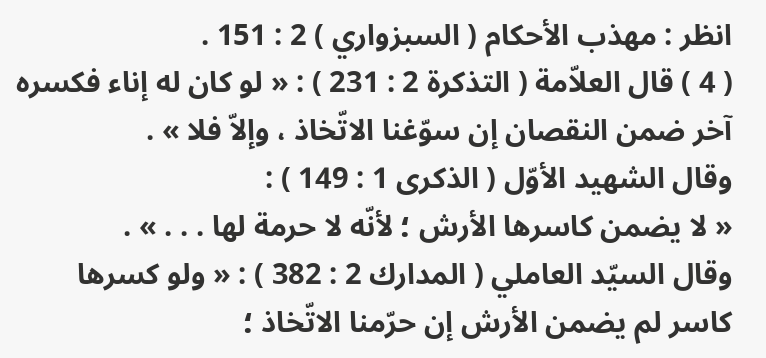انظر : مهذب الأحكام ( السبزواري ) 2 : 151 .
( 4 ) قال العلاّمة ( التذكرة 2 : 231 ) : « لو كان له إناء فكسره
آخر ضمن النقصان إن سوّغنا الاتّخاذ ، وإلاّ فلا » .
وقال الشهيد الأوّل ( الذكرى 1 : 149 ) :
« لا يضمن كاسرها الأرش ؛ لأنّه لا حرمة لها . . . » .
وقال السيّد العاملي ( المدارك 2 : 382 ) : « ولو كسرها
كاسر لم يضمن الأرش إن حرّمنا الاتّخاذ ؛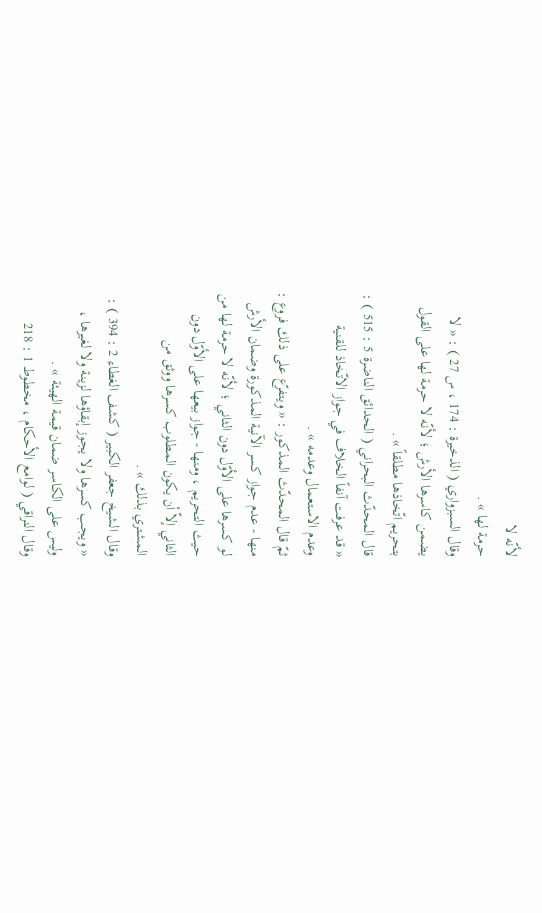لأنّه لا
حرمة لها » .
وقال السبزواري ( الذخيرة : 174 ، س 27 ) : « لا
يضمن كاسرها الأرش ؛ لأنّه لا حرمة لها على القول
بتحريم اتّخاذها مطلقاً » .
قال المحدّث البحراني ( الحدائق الناضرة 5 : 515 ) :
« قد عرفت آنفاً الخلاف في جواز الاتّخاذ للقنية
وعدم الاستعمال وعدمه » .
ثمّ قال المحدّث المذكور : « ويتفرّع على ذلك فروع :
منها - عدم جواز كسر الآنية المذكورة وضمان الأرش
لو كسرها على الأوّل دون الثاني ؛ لأنّه لا حرمة لها من
حيث التحريم ، ومنها - جواز بيعها على الأوّل دون
الثاني إلاّ أن يكون المطلوب كسرها ووثق من
المشتري بذلك » .
وقال الشيخ جعفر الكبير ( كشف الغطاء 2 : 394 ) :
« ويجب كسرها ولا يجوز إبقاؤها لزينة ولا لغيرها ،
وليس على الكاسر ضمان قيمة الهيئة » .
وقال النراقي ( لوامع الأحكام ، مخطوط 1 : 218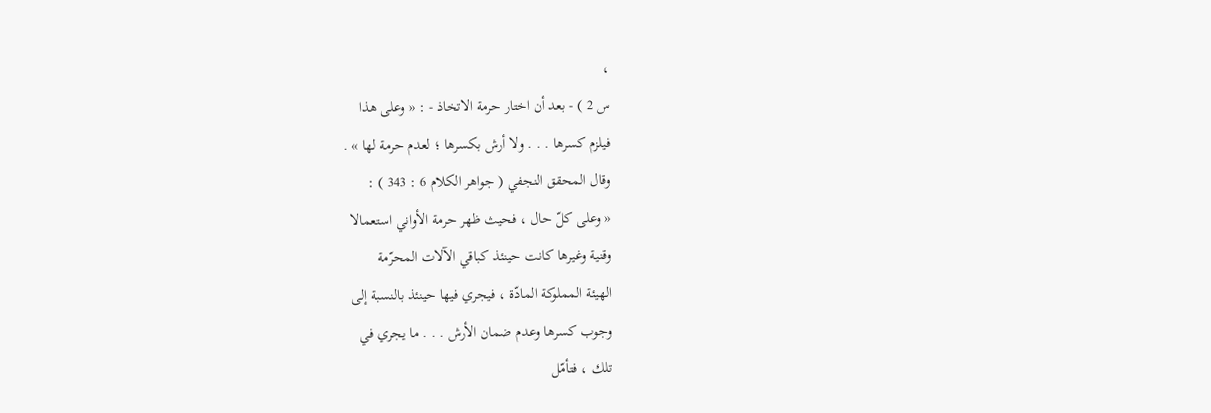،
س 2 ) - بعد أن اختار حرمة الاتخاذ - : « وعلى هذا
فيلزم كسرها . . . ولا أرش بكسرها ؛ لعدم حرمة لها » .
وقال المحقق النجفي ( جواهر الكلام 6 : 343 ) :
« وعلى كلّ حال ، فحيث ظهر حرمة الأواني استعمالا
وقنية وغيرها كانت حينئذ كباقي الآلات المحرّمة
الهيئة المملوكة المادّة ، فيجري فيها حينئذ بالنسبة إلى
وجوب كسرها وعدم ضمان الأرش . . . ما يجري في
تلك ، فتأمّل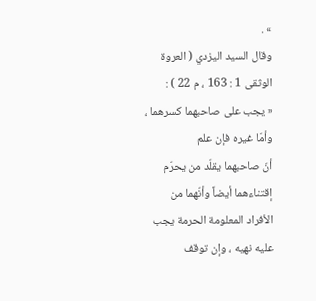» .
وقال السيد اليزدي ( العروة الوثقى 1 : 163 ، م 22 ) :
« يجب على صاحبهما كسرهما ، وأمّا غيره فإن علم
أنّ صاحبهما يقلّد من يحرّم إقتناءهما أيضاً وأنّهما من
الأفراد المعلومة الحرمة يجب عليه نهيه ، وإن توقف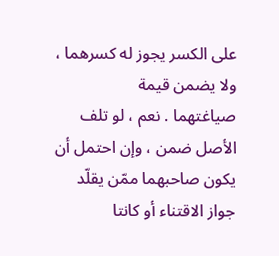على الكسر يجوز له كسرهما ، ولا يضمن قيمة
صياغتهما . نعم ، لو تلف الأصل ضمن ، وإن احتمل أن
يكون صاحبهما ممّن يقلّد جواز الاقتناء أو كانتا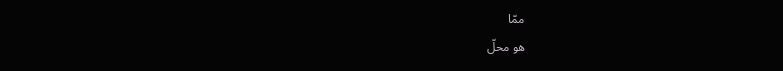ممّا
هو محلّ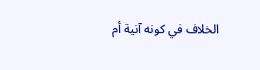الخلاف في كونه آنية أم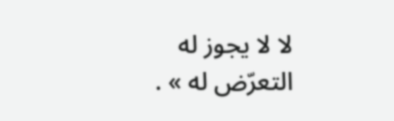لا لا يجوز له
التعرّض له » .